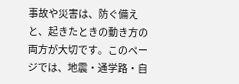事故や災害は、防ぐ備えと、起きたときの動き方の両方が大切です。このページでは、地震・通学路・自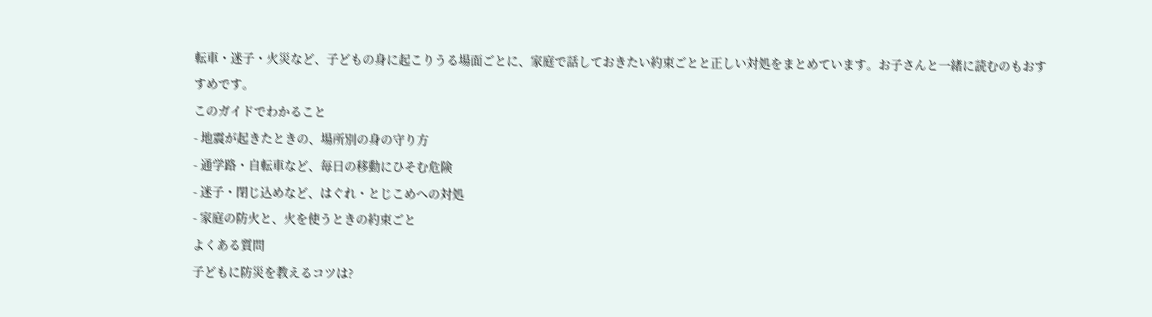転車・迷子・火災など、子どもの身に起こりうる場面ごとに、家庭で話しておきたい約束ごとと正しい対処をまとめています。お子さんと一緒に読むのもおすすめです。
このガイドでわかること
- 地震が起きたときの、場所別の身の守り方
- 通学路・自転車など、毎日の移動にひそむ危険
- 迷子・閉じ込めなど、はぐれ・とじこめへの対処
- 家庭の防火と、火を使うときの約束ごと
よくある質問
子どもに防災を教えるコツは?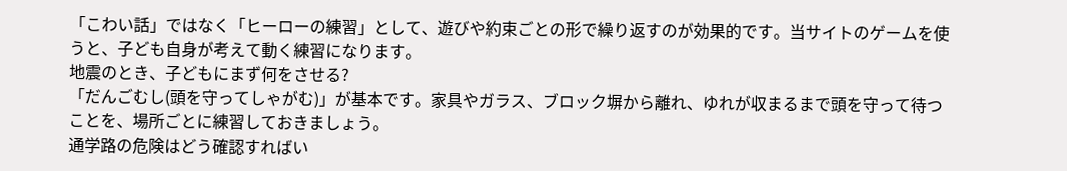「こわい話」ではなく「ヒーローの練習」として、遊びや約束ごとの形で繰り返すのが効果的です。当サイトのゲームを使うと、子ども自身が考えて動く練習になります。
地震のとき、子どもにまず何をさせる?
「だんごむし(頭を守ってしゃがむ)」が基本です。家具やガラス、ブロック塀から離れ、ゆれが収まるまで頭を守って待つことを、場所ごとに練習しておきましょう。
通学路の危険はどう確認すればい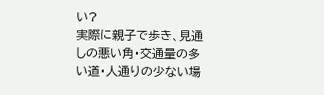い?
実際に親子で歩き、見通しの悪い角・交通量の多い道・人通りの少ない場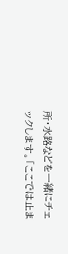所・水路などを一緒にチェックします。「ここでは止ま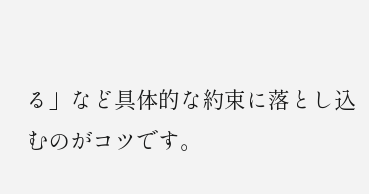る」など具体的な約束に落とし込むのがコツです。